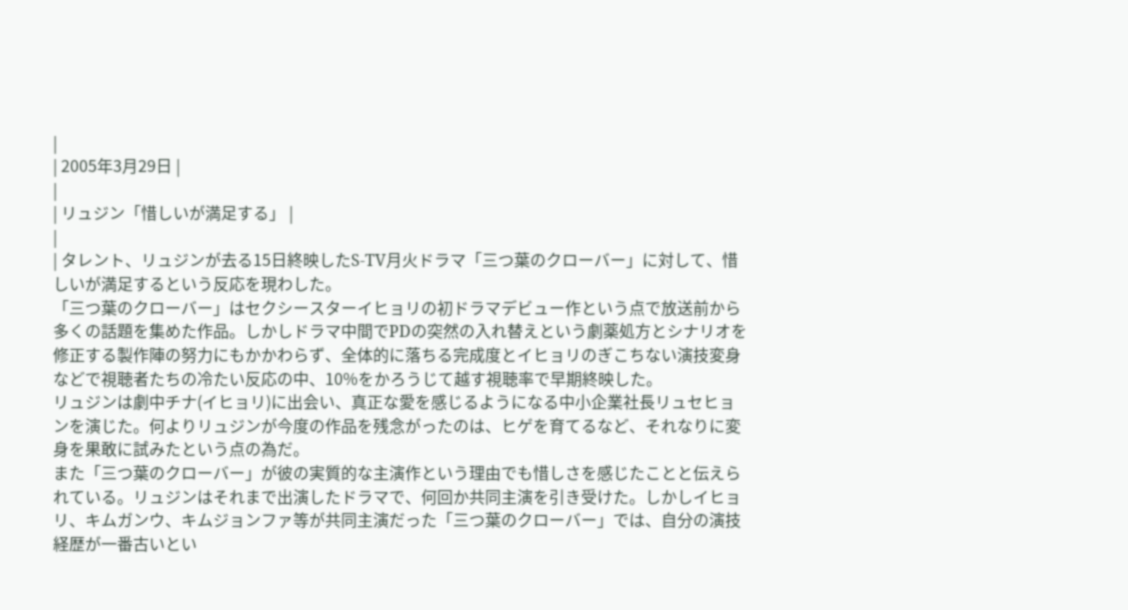|
| 2005年3月29日 |
|
| リュジン「惜しいが満足する」 |
|
| タレント、リュジンが去る15日終映したS-TV月火ドラマ「三つ葉のクローバー」に対して、惜しいが満足するという反応を現わした。
「三つ葉のクローバー」はセクシースターイヒョリの初ドラマデビュー作という点で放送前から多くの話題を集めた作品。しかしドラマ中間でPDの突然の入れ替えという劇薬処方とシナリオを修正する製作陣の努力にもかかわらず、全体的に落ちる完成度とイヒョリのぎこちない演技変身などで視聴者たちの冷たい反応の中、10%をかろうじて越す視聴率で早期終映した。
リュジンは劇中チナ(イヒョリ)に出会い、真正な愛を感じるようになる中小企業社長リュセヒョンを演じた。何よりリュジンが今度の作品を残念がったのは、ヒゲを育てるなど、それなりに変身を果敢に試みたという点の為だ。
また「三つ葉のクローバー」が彼の実質的な主演作という理由でも惜しさを感じたことと伝えられている。リュジンはそれまで出演したドラマで、何回か共同主演を引き受けた。しかしイヒョリ、キムガンウ、キムジョンファ等が共同主演だった「三つ葉のクローバー」では、自分の演技経歴が一番古いとい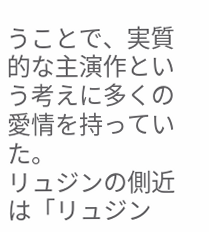うことで、実質的な主演作という考えに多くの愛情を持っていた。
リュジンの側近は「リュジン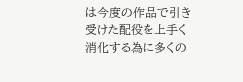は今度の作品で引き受けた配役を上手く消化する為に多くの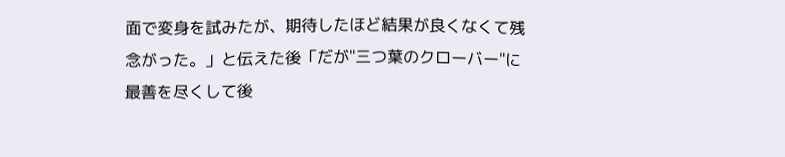面で変身を試みたが、期待したほど結果が良くなくて残念がった。」と伝えた後「だが"三つ葉のクローバー"に最善を尽くして後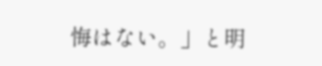悔はない。」と明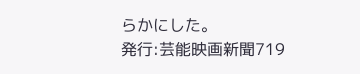らかにした。
発行:芸能映画新聞719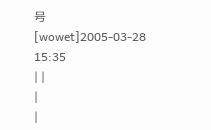号
[wowet]2005-03-28 15:35
| |
|
|